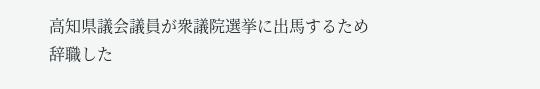高知県議会議員が衆議院選挙に出馬するため辞職した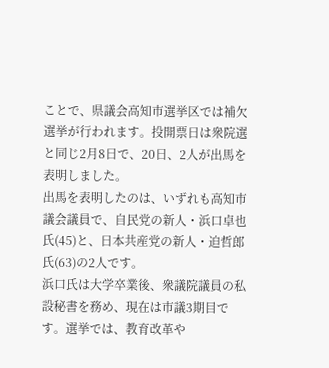ことで、県議会高知市選挙区では補欠選挙が行われます。投開票日は衆院選と同じ2月8日で、20日、2人が出馬を表明しました。
出馬を表明したのは、いずれも高知市議会議員で、自民党の新人・浜口卓也氏(45)と、日本共産党の新人・迫哲郎氏(63)の2人です。
浜口氏は大学卒業後、衆議院議員の私設秘書を務め、現在は市議3期目です。選挙では、教育改革や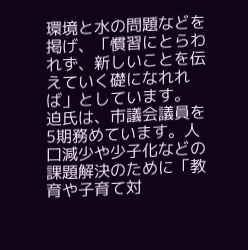環境と水の問題などを掲げ、「慣習にとらわれず、新しいことを伝えていく礎になれれば」としています。
迫氏は、市議会議員を5期務めています。人口減少や少子化などの課題解決のために「教育や子育て対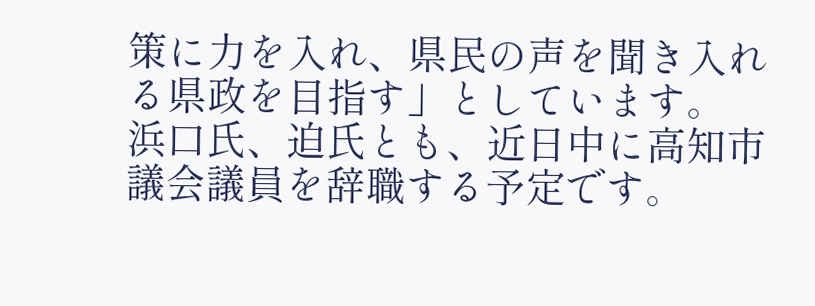策に力を入れ、県民の声を聞き入れる県政を目指す」としています。
浜口氏、迫氏とも、近日中に高知市議会議員を辞職する予定です。